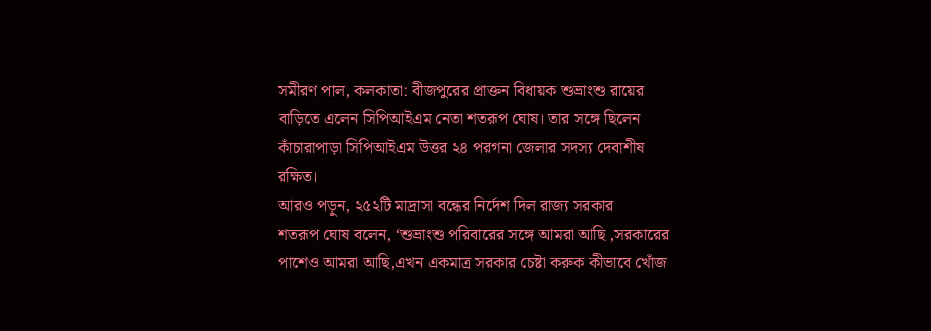সমীরণ পাল, কলকাতা: বীজপুরের প্রাক্তন বিধায়ক শুভ্রাংশু রায়ের বাড়িতে এলেন সিপিআইএম নেতা শতরূপ ঘোষ। তার সঙ্গে ছিলেন কাঁচারাপাড়া সিপিআইএম উত্তর ২৪ পরগনা জেলার সদস্য দেবাশীষ রক্ষিত।
আরও পড়ুন, ২৫২টি মাদ্রাসা বন্ধের নির্দেশ দিল রাজ্য সরকার
শতরূপ ঘোষ বলেন, ‘শুভ্রাংশু পরিবারের সঙ্গে আমরা আছি ,সরকারের পাশেও আমরা আছি,এখন একমাত্র সরকার চেষ্টা করুক কীভাবে খোঁজ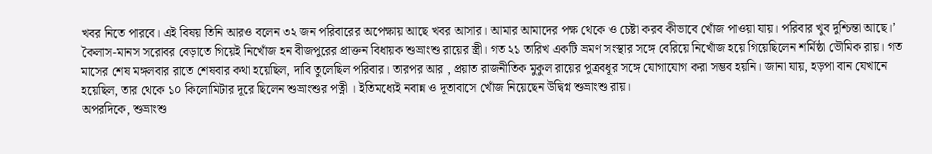খবর নিতে পারবে। এই বিষয় তিনি আরও বলেন ৩২ জন পরিবারের অপেক্ষায় আছে খবর আসার। আমার আমাদের পক্ষ থেকে ও চেষ্টা করব কীভাবে খোঁজ পাওয়া যায়। পরিবার খুব দুশ্চিন্তা আছে।’
কৈলাস-মানস সরোবর বেড়াতে গিয়েই নিখোঁজ হন বীজপুরের প্রাক্তন বিধায়ক শুভ্রাংশু রায়ের স্ত্রী। গত ২১ তারিখ একটি ভ্রমণ সংস্থার সঙ্গে বেরিয়ে নিখোঁজ হয়ে গিয়েছিলেন শর্মিষ্ঠা ভৌমিক রায়। গত মাসের শেষ মঙ্গলবার রাতে শেষবার কথা হয়েছিল, দাবি তুলেছিল পরিবার। তারপর আর , প্রয়াত রাজনীতিক মুকুল রায়ের পুত্রবধূর সঙ্গে যোগাযোগ করা সম্ভব হয়নি। জানা যায়, হড়পা বান যেখানে হয়েছিল, তার থেকে ১০ কিলোমিটার দূরে ছিলেন শুভ্রাংশুর পত্নী । ইতিমধ্যেই নবান্ন ও দূতাবাসে খোঁজ নিয়েছেন উদ্বিগ্ন শুভ্রাংশু রায়।
অপরদিকে, শুভ্রাংশু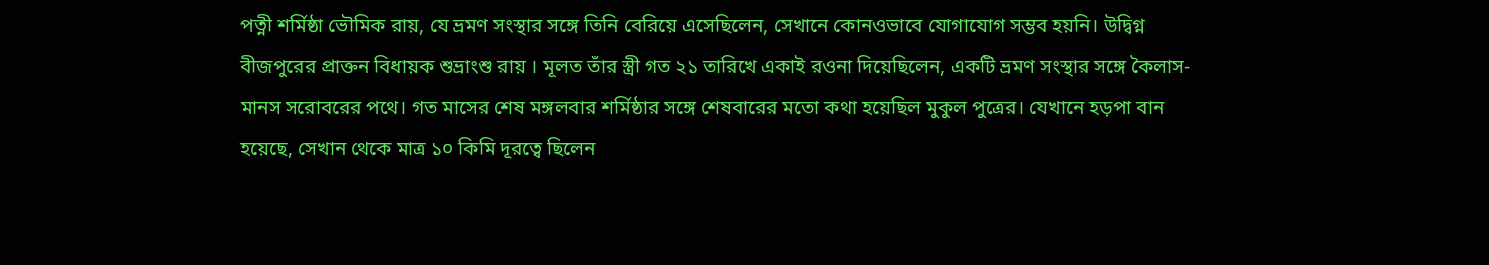পত্নী শর্মিষ্ঠা ভৌমিক রায়, যে ভ্রমণ সংস্থার সঙ্গে তিনি বেরিয়ে এসেছিলেন, সেখানে কোনওভাবে যোগাযোগ সম্ভব হয়নি। উদ্বিগ্ন বীজপুরের প্রাক্তন বিধায়ক শুভ্রাংশু রায় । মূলত তাঁর স্ত্রী গত ২১ তারিখে একাই রওনা দিয়েছিলেন, একটি ভ্রমণ সংস্থার সঙ্গে কৈলাস-মানস সরোবরের পথে। গত মাসের শেষ মঙ্গলবার শর্মিষ্ঠার সঙ্গে শেষবারের মতো কথা হয়েছিল মুকুল পুত্রের। যেখানে হড়পা বান হয়েছে, সেখান থেকে মাত্র ১০ কিমি দূরত্বে ছিলেন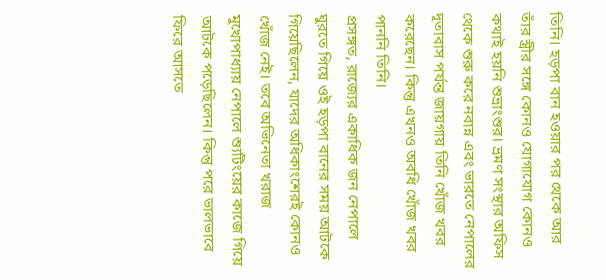তিনি। হড়পা বান হওয়ার পর থেকে আর তাঁর স্ত্রীর সঙ্গে কোনও যোগাযোগ কোনও কথাই হয়নি শুভ্রাংশুর। ভ্রমণ সংস্থার অফিস থেকে শুরু করে নবান্ন এবং ভারতে নেপালের দূতাবাস পর্যন্ত জায়গায় তিনি খোঁজ খবর করেছেন। কিন্তু এখনও অবধি খোঁজ খবর পাননি তিনি।
প্রসঙ্গত, রাজ্যের একাধিক জন নেপালে ঘুরতে গিয়ে ওই হড়পা বানের সময় আটকে গিয়েছিলেন, যাদের অধিকাংশেরই কোনও খোঁজ নেই। তবে অভিনেতা খরাজ মুখোপাধ্যায় নেপালে শ্যুটিংয়ের কাজে গিয়ে আটকে পড়েছিলেন। কিন্তু পরে ভালভাবে ফিরে আসতে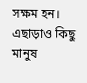সক্ষম হন। এছাড়াও কিছু মানুষ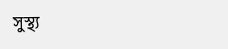সুস্থ্য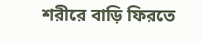শরীরে বাড়ি ফিরতে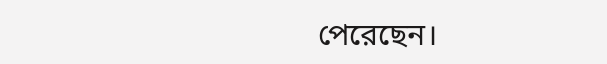পেরেছেন।